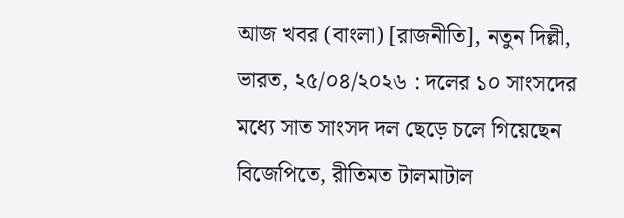আজ খবর (বাংলা) [রাজনীতি], নতুন দিল্লী, ভারত, ২৫/০৪/২০২৬ : দলের ১০ সাংসদের মধ্যে সাত সাংসদ দল ছেড়ে চলে গিয়েছেন বিজেপিতে, রীতিমত টালমাটাল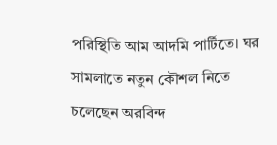পরিস্থিতি আম আদমি পার্টিতে। ঘর সামলাতে নতুন কৌশল নিতে চলেছেন অরবিন্দ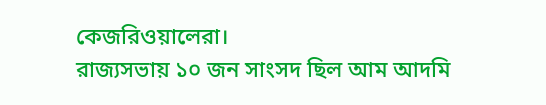কেজরিওয়ালেরা।
রাজ্যসভায় ১০ জন সাংসদ ছিল আম আদমি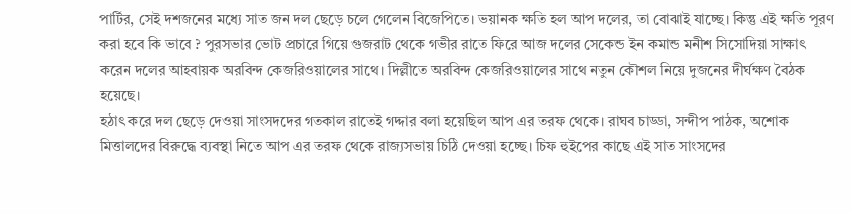পার্টির, সেই দশজনের মধ্যে সাত জন দল ছেড়ে চলে গেলেন বিজেপিতে। ভয়ানক ক্ষতি হল আপ দলের, তা বোঝাই যাচ্ছে। কিন্তু এই ক্ষতি পূরণ করা হবে কি ভাবে ? পুরসভার ভোট প্রচারে গিয়ে গুজরাট থেকে গভীর রাতে ফিরে আজ দলের সেকেন্ড ইন কমান্ড মনীশ সিসোদিয়া সাক্ষাৎ করেন দলের আহবায়ক অরবিন্দ কেজরিওয়ালের সাথে। দিল্লীতে অরবিন্দ কেজরিওয়ালের সাথে নতুন কৌশল নিয়ে দুজনের দীর্ঘক্ষণ বৈঠক হয়েছে।
হঠাৎ করে দল ছেড়ে দেওয়া সাংসদদের গতকাল রাতেই গদ্দার বলা হয়েছিল আপ এর তরফ থেকে। রাঘব চাড্ডা, সন্দীপ পাঠক, অশোক মিত্তালদের বিরুদ্ধে ব্যবস্থা নিতে আপ এর তরফ থেকে রাজ্যসভায় চিঠি দেওয়া হচ্ছে। চিফ হুইপের কাছে এই সাত সাংসদের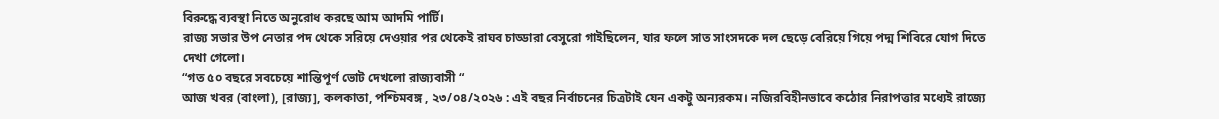বিরুদ্ধে ব্যবস্থা নিতে অনুরোধ করছে আম আদমি পার্টি।
রাজ্য সভার উপ নেতার পদ থেকে সরিয়ে দেওয়ার পর থেকেই রাঘব চাড্ডারা বেসুরো গাইছিলেন, যার ফলে সাত সাংসদকে দল ছেড়ে বেরিয়ে গিয়ে পদ্ম শিবিরে যোগ দিতে দেখা গেলো।
“গত ৫০ বছরে সবচেয়ে শান্তিপূর্ণ ভোট দেখলো রাজ্যবাসী “
আজ খবর (বাংলা), [রাজ্য], কলকাতা, পশ্চিমবঙ্গ , ২৩/০৪/২০২৬ : এই বছর নির্বাচনের চিত্রটাই যেন একটু অন্যরকম। নজিরবিহীনভাবে কঠোর নিরাপত্তার মধ্যেই রাজ্যে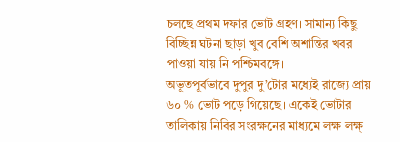চলছে প্রথম দফার ভোট গ্রহণ। সামান্য কিছু বিচ্ছিন্ন ঘটনা ছাড়া খুব বেশি অশান্তির খবর পাওয়া যায় নি পশ্চিমবঙ্গে।
অভূতপূর্বভাবে দুপুর দু’টোর মধ্যেই রাজ্যে প্রায় ৬০ % ভোট পড়ে গিয়েছে। একেই ভোটার তালিকায় নিবির সংরক্ষনের মাধ্যমে লক্ষ লক্ষ্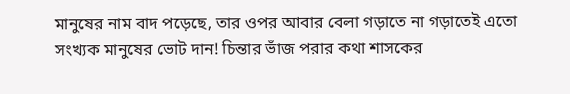মানুষের নাম বাদ পড়েছে, তার ওপর আবার বেলা গড়াতে না গড়াতেই এতো সংখ্যক মানুষের ভোট দান! চিন্তার ভাঁজ পরার কথা শাসকের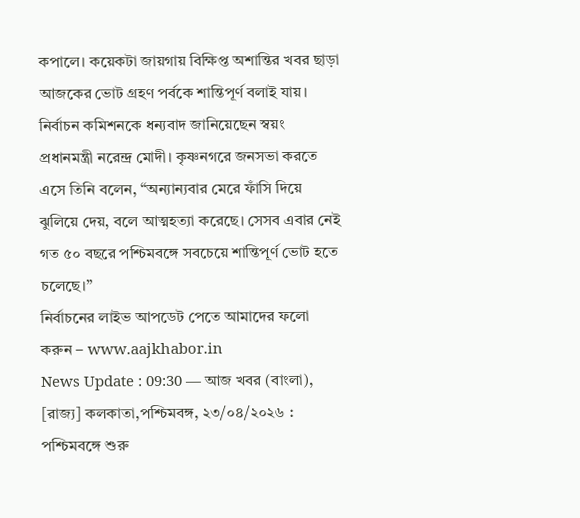কপালে। কয়েকটা জায়গায় বিক্ষিপ্ত অশান্তির খবর ছাড়া আজকের ভোট গ্রহণ পর্বকে শান্তিপূর্ণ বলাই যায়।
নির্বাচন কমিশনকে ধন্যবাদ জানিয়েছেন স্বয়ং প্রধানমন্ত্রী নরেন্দ্র মোদী। কৃষ্ণনগরে জনসভা করতে এসে তিনি বলেন, “অন্যান্যবার মেরে ফাঁসি দিয়ে ঝুলিয়ে দেয়, বলে আত্মহত্যা করেছে। সেসব এবার নেই গত ৫০ বছরে পশ্চিমবঙ্গে সবচেয়ে শান্তিপূর্ণ ভোট হতে চলেছে।”
নির্বাচনের লাইভ আপডেট পেতে আমাদের ফলো করুন – www.aajkhabor.in
News Update : 09:30 — আজ খবর (বাংলা), [রাজ্য] কলকাতা,পশ্চিমবঙ্গ, ২৩/০৪/২০২৬ : পশ্চিমবঙ্গে শুরু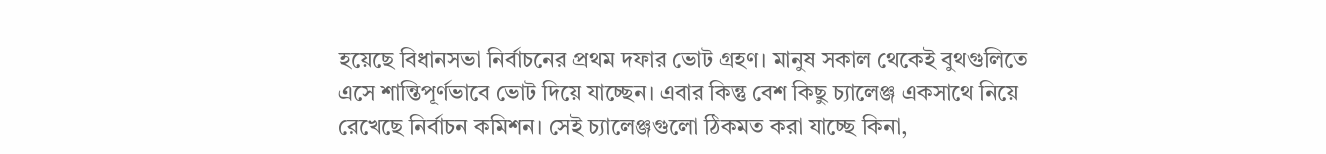হয়েছে বিধানসভা নির্বাচনের প্রথম দফার ভোট গ্রহণ। মানুষ সকাল থেকেই বুথগুলিতে এসে শান্তিপূর্ণভাবে ভোট দিয়ে যাচ্ছেন। এবার কিন্তু বেশ কিছু চ্যালেঞ্জ একসাথে নিয়ে রেখেছে নির্বাচন কমিশন। সেই চ্যালেঞ্জগুলো ঠিকমত করা যাচ্ছে কিনা,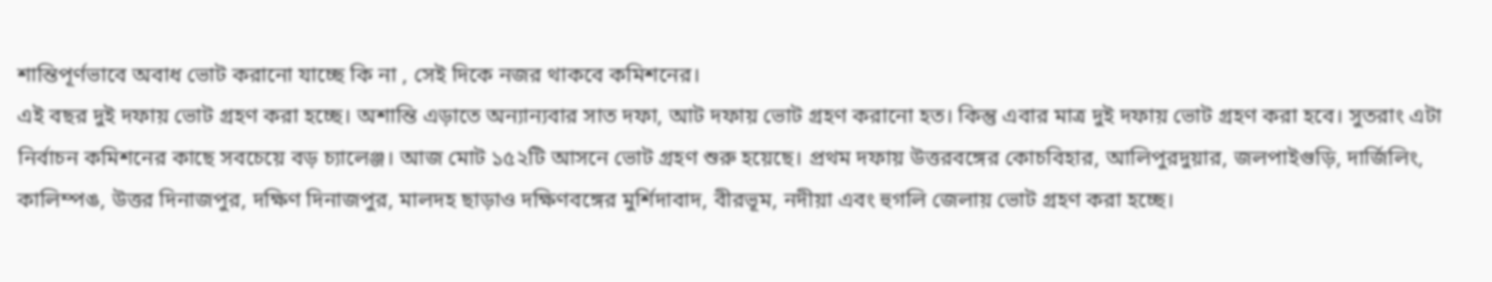শান্তিপূর্ণভাবে অবাধ ভোট করানো যাচ্ছে কি না , সেই দিকে নজর থাকবে কমিশনের।
এই বছর দুই দফায় ভোট গ্রহণ করা হচ্ছে। অশান্তি এড়াতে অন্যান্যবার সাত দফা, আট দফায় ভোট গ্রহণ করানো হত। কিন্তু এবার মাত্র দুই দফায় ভোট গ্রহণ করা হবে। সুতরাং এটা নির্বাচন কমিশনের কাছে সবচেয়ে বড় চ্যালেঞ্জ। আজ মোট ১৫২টি আসনে ভোট গ্রহণ শুরু হয়েছে। প্রথম দফায় উত্তরবঙ্গের কোচবিহার, আলিপুরদুয়ার, জলপাইগুড়ি, দার্জিলিং, কালিম্পঙ, উত্তর দিনাজপুর, দক্ষিণ দিনাজপুর, মালদহ ছাড়াও দক্ষিণবঙ্গের মুর্শিদাবাদ, বীরভূম, নদীয়া এবং হুগলি জেলায় ভোট গ্রহণ করা হচ্ছে।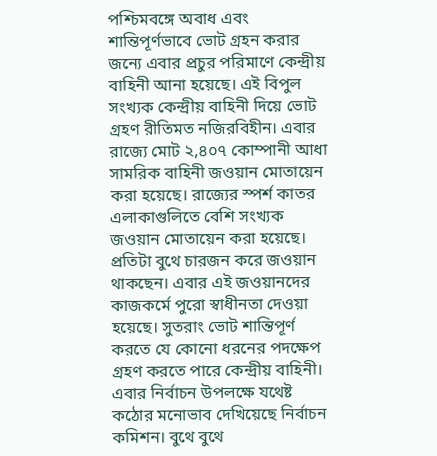পশ্চিমবঙ্গে অবাধ এবং শান্তিপূর্ণভাবে ভোট গ্রহন করার জন্যে এবার প্রচুর পরিমাণে কেন্দ্রীয় বাহিনী আনা হয়েছে। এই বিপুল সংখ্যক কেন্দ্রীয় বাহিনী দিয়ে ভোট গ্রহণ রীতিমত নজিরবিহীন। এবার রাজ্যে মোট ২,৪০৭ কোম্পানী আধা সামরিক বাহিনী জওয়ান মোতায়েন করা হয়েছে। রাজ্যের স্পর্শ কাতর এলাকাগুলিতে বেশি সংখ্যক জওয়ান মোতায়েন করা হয়েছে। প্রতিটা বুথে চারজন করে জওয়ান থাকছেন। এবার এই জওয়ানদের কাজকর্মে পুরো স্বাধীনতা দেওয়া হয়েছে। সুতরাং ভোট শান্তিপূর্ণ করতে যে কোনো ধরনের পদক্ষেপ গ্রহণ করতে পারে কেন্দ্রীয় বাহিনী।
এবার নির্বাচন উপলক্ষে যথেষ্ট কঠোর মনোভাব দেখিয়েছে নির্বাচন কমিশন। বুথে বুথে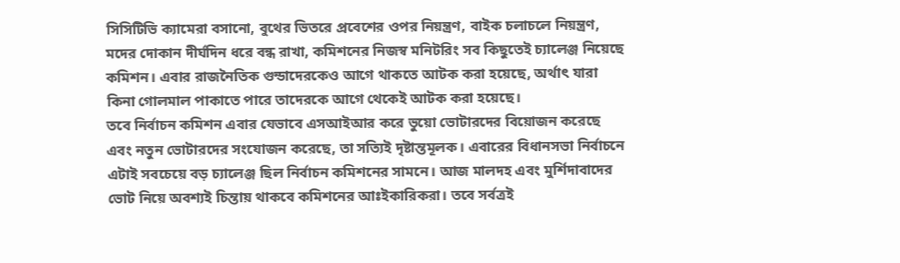সিসিটিভি ক্যামেরা বসানো, বুথের ভিতরে প্রবেশের ওপর নিয়ন্ত্রণ, বাইক চলাচলে নিয়ন্ত্রণ, মদের দোকান দীর্ঘদিন ধরে বন্ধ রাখা, কমিশনের নিজস্ব মনিটরিং সব কিছুতেই চ্যালেঞ্জ নিয়েছে কমিশন। এবার রাজনৈতিক গুন্ডাদেরকেও আগে থাকতে আটক করা হয়েছে, অর্থাৎ যারা কিনা গোলমাল পাকাতে পারে তাদেরকে আগে থেকেই আটক করা হয়েছে।
তবে নির্বাচন কমিশন এবার যেভাবে এসআইআর করে ভুয়ো ভোটারদের বিয়োজন করেছে এবং নতুন ভোটারদের সংযোজন করেছে, তা সত্যিই দৃষ্টান্তমূলক। এবারের বিধানসভা নির্বাচনে এটাই সবচেয়ে বড় চ্যালেঞ্জ ছিল নির্বাচন কমিশনের সামনে। আজ মালদহ এবং মুর্শিদাবাদের ভোট নিয়ে অবশ্যই চিন্তায় থাকবে কমিশনের আঃইকারিকরা। তবে সর্বত্রই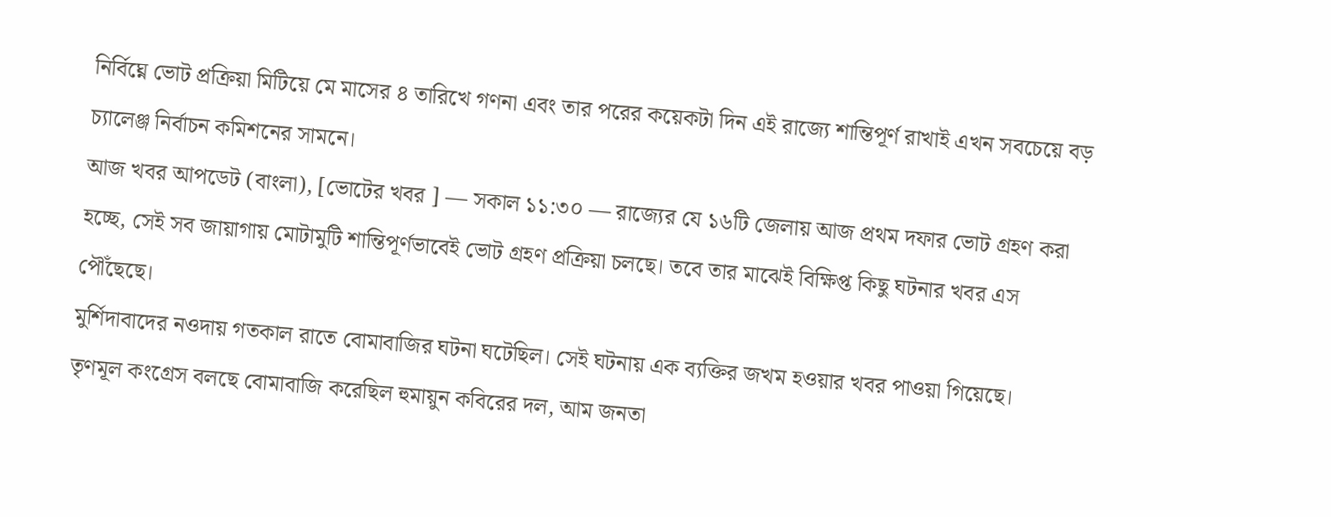নির্বিঘ্নে ভোট প্রক্রিয়া মিটিয়ে মে মাসের ৪ তারিখে গণনা এবং তার পরের কয়েকটা দিন এই রাজ্যে শান্তিপূর্ণ রাখাই এখন সবচেয়ে বড় চ্যালেঞ্জ নির্বাচন কমিশনের সামনে।
আজ খবর আপডেট (বাংলা), [ভোটের খবর ] — সকাল ১১:৩০ — রাজ্যের যে ১৬টি জেলায় আজ প্রথম দফার ভোট গ্রহণ করা হচ্ছে, সেই সব জায়াগায় মোটামুটি শান্তিপূর্ণভাবেই ভোট গ্রহণ প্রক্রিয়া চলছে। তবে তার মাঝেই বিক্ষিপ্ত কিছু ঘটনার খবর এস পৌঁছেছে।
মুর্শিদাবাদের নওদায় গতকাল রাতে বোমাবাজির ঘটনা ঘটেছিল। সেই ঘটনায় এক ব্যক্তির জখম হওয়ার খবর পাওয়া গিয়েছে। তৃণমূল কংগ্রেস বলছে বোমাবাজি করেছিল হুমায়ুন কবিরের দল, আম জনতা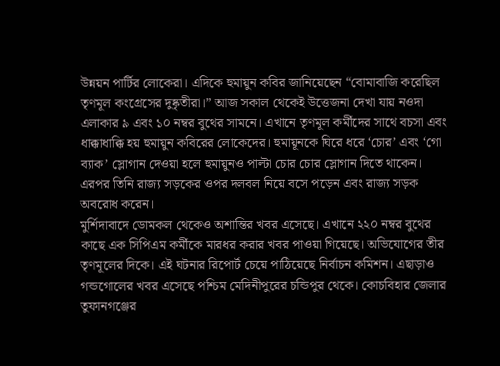উন্নয়ন পার্টির লোকেরা। এদিকে হুমায়ুন কবির জানিয়েছেন “বোমাবাজি করেছিল তৃণমূল কংগ্রেসের দুষ্কৃতীরা।” আজ সকাল থেকেই উত্তেজনা দেখা যায় নওদা এলাকার ৯ এবং ১০ নম্বর বুথের সামনে। এখানে তৃণমূল কর্মীদের সাথে বচসা এবং ধাক্কাধাক্কি হয় হুমায়ুন কবিরের লোকেদের। হুমায়ূনকে ঘিরে ধরে ‘চোর’ এবং ‘গো ব্যাক’ স্লোগান দেওয়া হলে হুমায়ুনও পাল্টা চোর চোর স্লোগান দিতে থাকেন। এরপর তিনি রাজ্য সড়কের ওপর দলবল নিয়ে বসে পড়েন এবং রাজ্য সড়ক অবরোধ করেন।
মুর্শিদাবাদে ডোমকল থেকেও অশান্তির খবর এসেছে। এখানে ২২০ নম্বর বুথের কাছে এক সিপিএম কর্মীকে মারধর করার খবর পাওয়া গিয়েছে। অভিযোগের তীর তৃণমূলের দিকে। এই ঘটনার রিপোর্ট চেয়ে পাঠিয়েছে নির্বাচন কমিশন। এছাড়াও গন্ডগোলের খবর এসেছে পশ্চিম মেদিনীপুরের চন্ডিপুর থেকে। কোচবিহার জেলার তুফানগঞ্জের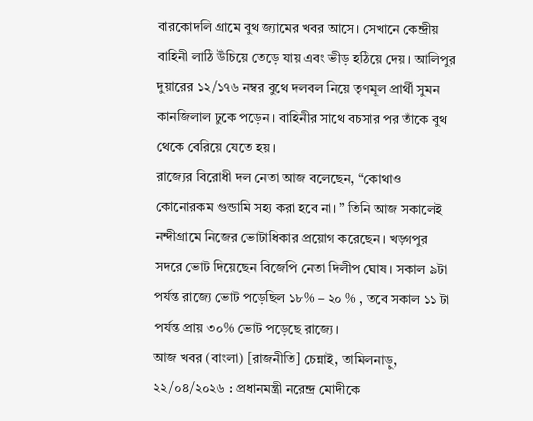বারকোদলি গ্রামে বুথ জ্যামের খবর আসে। সেখানে কেন্দ্রীয় বাহিনী লাঠি উঁচিয়ে তেড়ে যায় এবং ভীড় হঠিয়ে দেয়। আলিপুর দুয়ারের ১২/১৭৬ নম্বর বুথে দলবল নিয়ে তৃণমূল প্রার্থী সুমন কানজিলাল ঢুকে পড়েন। বাহিনীর সাথে বচসার পর তাঁকে বুথ থেকে বেরিয়ে যেতে হয়।
রাজ্যের বিরোধী দল নেতা আজ বলেছেন, “কোথাও কোনোরকম গুন্ডামি সহ্য করা হবে না। ” তিনি আজ সকালেই নন্দীগ্রামে নিজের ভোটাধিকার প্রয়োগ করেছেন। খড়্গপুর সদরে ভোট দিয়েছেন বিজেপি নেতা দিলীপ ঘোষ। সকাল ৯টা পর্যন্ত রাজ্যে ভোট পড়েছিল ১৮% – ২০ % , তবে সকাল ১১ টা পর্যন্ত প্রায় ৩০% ভোট পড়েছে রাজ্যে।
আজ খবর (বাংলা) [রাজনীতি] চেন্নাই, তামিলনাড়ু, ২২/০৪/২০২৬ : প্রধানমন্ত্রী নরেন্দ্র মোদীকে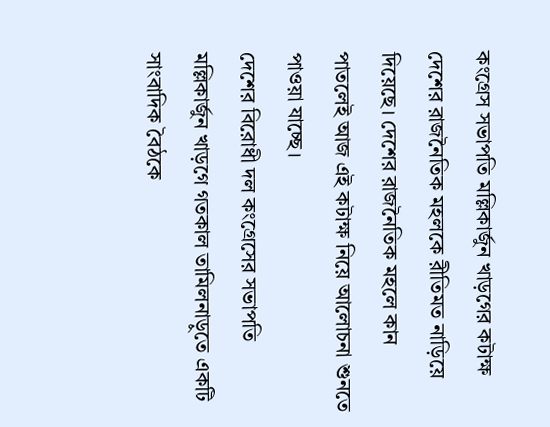কংগ্রেস সভাপতি মল্লিকার্জুন খাড়গের কটাক্ষ দেশের রাজনৈতিক মহলকে রীতিমত নাড়িয়ে দিয়েছে। দেশের রাজনৈতিক মহলে কান পাতলেই আজ এই কটাক্ষ নিয়ে আলোচনা শুনতে পাওয়া যাচ্ছে।
দেশের বিরোধী দল কংগ্রেসের সভাপতি মল্লিকার্জুন খাড়গে গতকাল তামিলনাড়ুতে একটি সাংবাদিক বৈঠকে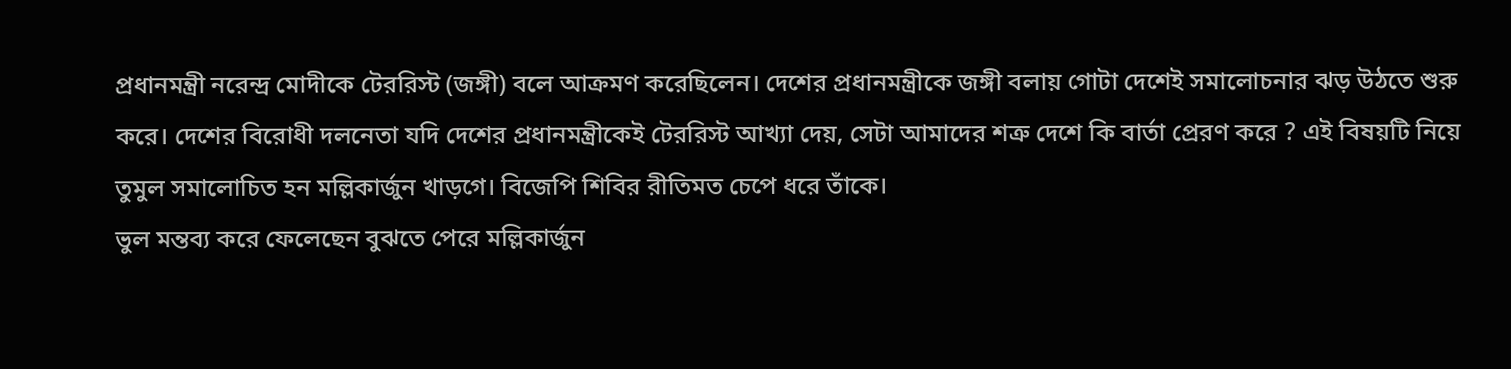প্রধানমন্ত্রী নরেন্দ্র মোদীকে টেররিস্ট (জঙ্গী) বলে আক্রমণ করেছিলেন। দেশের প্রধানমন্ত্রীকে জঙ্গী বলায় গোটা দেশেই সমালোচনার ঝড় উঠতে শুরু করে। দেশের বিরোধী দলনেতা যদি দেশের প্রধানমন্ত্রীকেই টেররিস্ট আখ্যা দেয়, সেটা আমাদের শত্রু দেশে কি বার্তা প্রেরণ করে ? এই বিষয়টি নিয়ে তুমুল সমালোচিত হন মল্লিকার্জুন খাড়গে। বিজেপি শিবির রীতিমত চেপে ধরে তাঁকে।
ভুল মন্তব্য করে ফেলেছেন বুঝতে পেরে মল্লিকার্জুন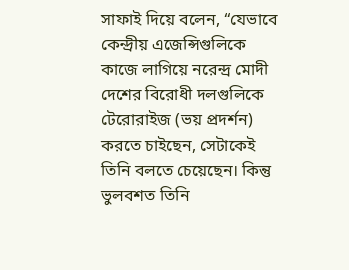সাফাই দিয়ে বলেন, “যেভাবে কেন্দ্রীয় এজেন্সিগুলিকে কাজে লাগিয়ে নরেন্দ্র মোদী দেশের বিরোধী দলগুলিকে টেরোরাইজ (ভয় প্রদর্শন) করতে চাইছেন, সেটাকেই তিনি বলতে চেয়েছেন। কিন্তু ভুলবশত তিনি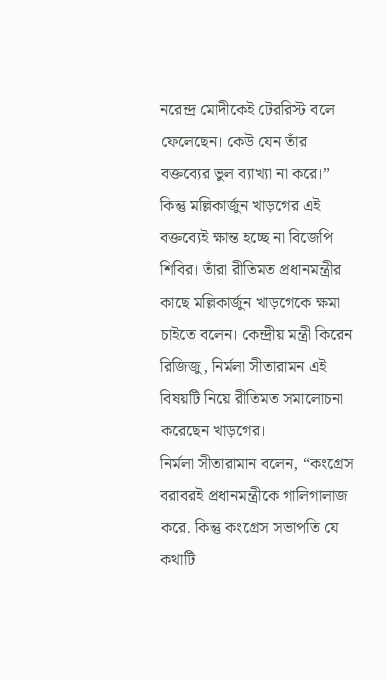নরেন্দ্র মোদীকেই টেররিস্ট বলে ফেলেছেন। কেউ যেন তাঁর বক্তব্যের ভুল ব্যাখ্যা না করে।”
কিন্তু মল্লিকার্জুন খাড়গের এই বক্তব্যেই ক্ষান্ত হচ্ছে না বিজেপি শিবির। তাঁরা রীতিমত প্রধানমন্ত্রীর কাছে মল্লিকার্জুন খাড়গেকে ক্ষমা চাইতে বলেন। কেন্দ্রীয় মন্ত্রী কিরেন রিজিজু, নির্মলা সীতারামন এই বিষয়টি নিয়ে রীতিমত সমালোচনা করেছেন খাড়গের।
নির্মলা সীতারামান বলেন, “কংগ্রেস বরাবরই প্রধানমন্ত্রীকে গালিগালাজ করে. কিন্তু কংগ্রেস সভাপতি যে কথাটি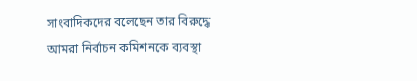সাংবাদিকদের বলেছেন তার বিরুদ্ধে আমরা নির্বাচন কমিশনকে ব্যবস্থা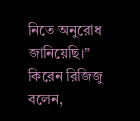নিতে অনুরোধ জানিয়েছি।” কিরেন রিজিজু বলেন,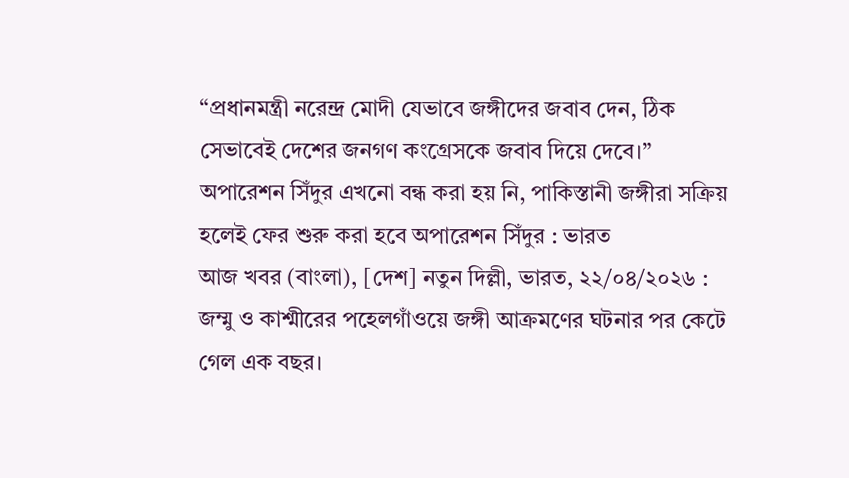“প্রধানমন্ত্রী নরেন্দ্র মোদী যেভাবে জঙ্গীদের জবাব দেন, ঠিক সেভাবেই দেশের জনগণ কংগ্রেসকে জবাব দিয়ে দেবে।”
অপারেশন সিঁদুর এখনো বন্ধ করা হয় নি, পাকিস্তানী জঙ্গীরা সক্রিয় হলেই ফের শুরু করা হবে অপারেশন সিঁদুর : ভারত
আজ খবর (বাংলা), [দেশ] নতুন দিল্লী, ভারত, ২২/০৪/২০২৬ : জম্মু ও কাশ্মীরের পহেলগাঁওয়ে জঙ্গী আক্রমণের ঘটনার পর কেটে গেল এক বছর।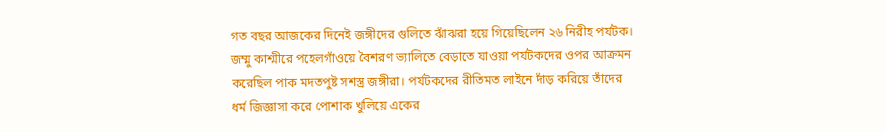গত বছর আজকের দিনেই জঙ্গীদের গুলিতে ঝাঁঝরা হয়ে গিয়েছিলেন ২৬ নিরীহ পর্যটক।
জম্মু কাশ্মীরে পহেলগাঁওয়ে বৈশরণ ভ্যালিতে বেড়াতে যাওয়া পর্যটকদের ওপর আক্রমন করেছিল পাক মদতপুষ্ট সশস্ত্র জঙ্গীরা। পর্যটকদের রীতিমত লাইনে দাঁড় করিয়ে তাঁদের ধর্ম জিজ্ঞাসা করে পোশাক খুলিয়ে একের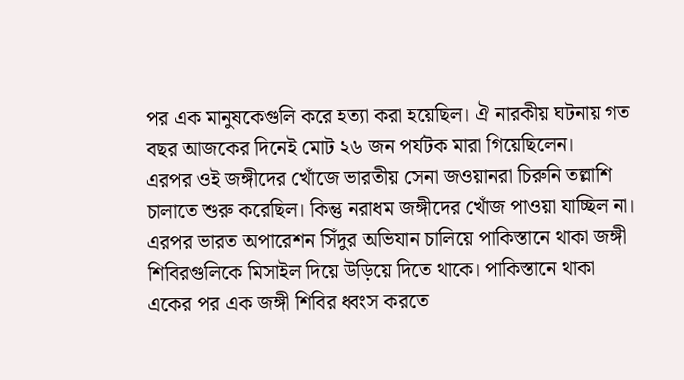পর এক মানুষকেগুলি করে হত্যা করা হয়েছিল। ঐ নারকীয় ঘটনায় গত বছর আজকের দিনেই মোট ২৬ জন পর্যটক মারা গিয়েছিলেন।
এরপর ওই জঙ্গীদের খোঁজে ভারতীয় সেনা জওয়ানরা চিরুনি তল্লাশি চালাতে শুরু করেছিল। কিন্তু নরাধম জঙ্গীদের খোঁজ পাওয়া যাচ্ছিল না। এরপর ভারত অপারেশন সিঁদুর অভিযান চালিয়ে পাকিস্তানে থাকা জঙ্গী শিবিরগুলিকে মিসাইল দিয়ে উড়িয়ে দিতে থাকে। পাকিস্তানে থাকা একের পর এক জঙ্গী শিবির ধ্বংস করতে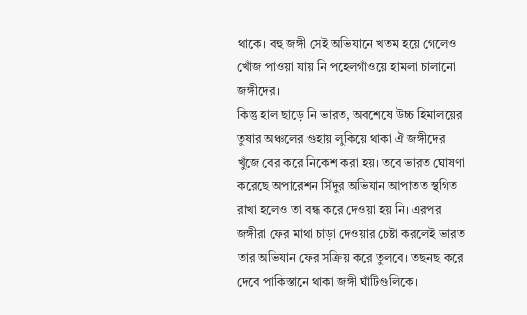থাকে। বহু জঙ্গী সেই অভিযানে খতম হয়ে গেলেও খোঁজ পাওয়া যায় নি পহেলগাঁওয়ে হামলা চালানো জঙ্গীদের।
কিন্তু হাল ছাড়ে নি ভারত, অবশেষে উচ্চ হিমালয়ের তুষার অঞ্চলের গুহায় লুকিয়ে থাকা ঐ জঙ্গীদের খুঁজে বের করে নিকেশ করা হয়। তবে ভারত ঘোষণা করেছে অপারেশন সিঁদুর অভিযান আপাতত স্থগিত রাখা হলেও তা বন্ধ করে দেওয়া হয় নি। এরপর জঙ্গীরা ফের মাথা চাড়া দেওয়ার চেষ্টা করলেই ভারত তার অভিযান ফের সক্রিয় করে তুলবে। তছনছ করে দেবে পাকিস্তানে থাকা জঙ্গী ঘাঁটিগুলিকে।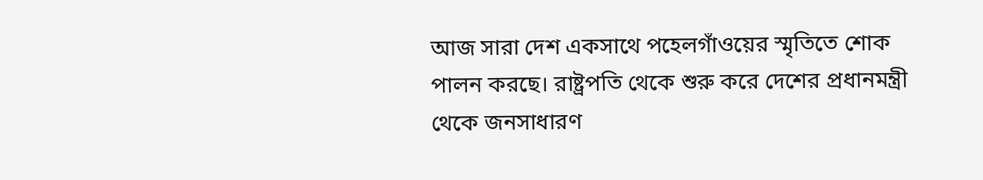আজ সারা দেশ একসাথে পহেলগাঁওয়ের স্মৃতিতে শোক পালন করছে। রাষ্ট্রপতি থেকে শুরু করে দেশের প্রধানমন্ত্রী থেকে জনসাধারণ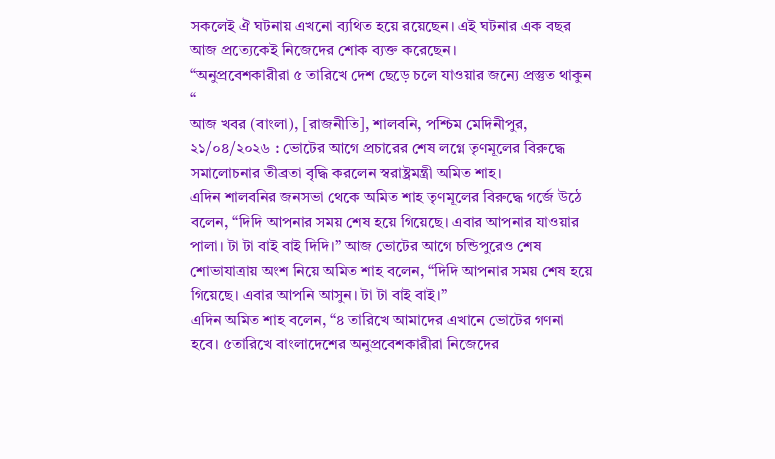সকলেই ঐ ঘটনায় এখনো ব্যথিত হয়ে রয়েছেন। এই ঘটনার এক বছর আজ প্রত্যেকেই নিজেদের শোক ব্যক্ত করেছেন।
“অনুপ্রবেশকারীরা ৫ তারিখে দেশ ছেড়ে চলে যাওয়ার জন্যে প্রস্তুত থাকুন “
আজ খবর (বাংলা), [রাজনীতি], শালবনি, পশ্চিম মেদিনীপুর, ২১/০৪/২০২৬ : ভোটের আগে প্রচারের শেষ লগ্নে তৃণমূলের বিরুদ্ধে সমালোচনার তীব্রতা বৃদ্ধি করলেন স্বরাষ্ট্রমন্ত্রী অমিত শাহ।
এদিন শালবনির জনসভা থেকে অমিত শাহ তৃণমূলের বিরুদ্ধে গর্জে উঠে বলেন, “দিদি আপনার সময় শেষ হয়ে গিয়েছে। এবার আপনার যাওয়ার পালা। টা টা বাই বাই দিদি।” আজ ভোটের আগে চন্ডিপুরেও শেষ শোভাযাত্রায় অংশ নিয়ে অমিত শাহ বলেন, “দিদি আপনার সময় শেষ হয়ে গিয়েছে। এবার আপনি আসুন। টা টা বাই বাই।”
এদিন অমিত শাহ বলেন, “৪ তারিখে আমাদের এখানে ভোটের গণনা হবে। ৫তারিখে বাংলাদেশের অনুপ্রবেশকারীরা নিজেদের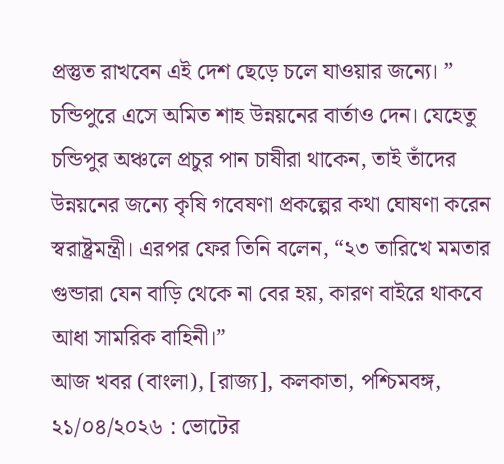প্রস্তুত রাখবেন এই দেশ ছেড়ে চলে যাওয়ার জন্যে। ” চন্ডিপুরে এসে অমিত শাহ উন্নয়নের বার্তাও দেন। যেহেতু চন্ডিপুর অঞ্চলে প্রচুর পান চাষীরা থাকেন, তাই তাঁদের উন্নয়নের জন্যে কৃষি গবেষণা প্রকল্পের কথা ঘোষণা করেন স্বরাষ্ট্রমন্ত্রী। এরপর ফের তিনি বলেন, “২৩ তারিখে মমতার গুন্ডারা যেন বাড়ি থেকে না বের হয়, কারণ বাইরে থাকবে আধা সামরিক বাহিনী।”
আজ খবর (বাংলা), [রাজ্য], কলকাতা, পশ্চিমবঙ্গ, ২১/০৪/২০২৬ : ভোটের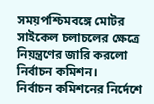সময়পশ্চিমবঙ্গে মোটর সাইকেল চলাচলের ক্ষেত্রে নিয়ন্ত্রণের জারি করলো নির্বাচন কমিশন।
নির্বাচন কমিশনের নির্দেশে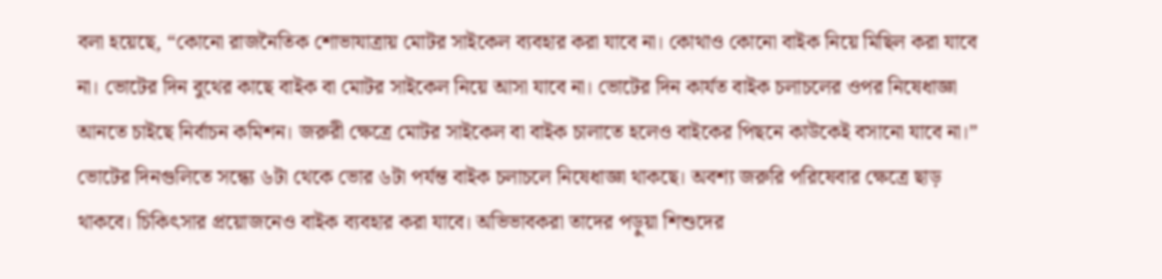বলা হয়েছে, “কোনো রাজনৈতিক শোভাযাত্রায় মোটর সাইকেল ব্যবহার করা যাবে না। কোথাও কোনো বাইক নিয়ে মিছিল করা যাবে না। ভোটের দিন বুথের কাছে বাইক বা মোটর সাইকেল নিয়ে আসা যাবে না। ভোটের দিন কার্যত বাইক চলাচলের ওপর নিষেধাজ্ঞা আনতে চাইছে নির্বাচন কমিশন। জরুরী ক্ষেত্রে মোটর সাইকেল বা বাইক চালাতে হলেও বাইকের পিছনে কাউকেই বসানো যাবে না।”
ভোটের দিনগুলিতে সন্ধ্যে ৬টা থেকে ভোর ৬টা পর্যন্ত বাইক চলাচলে নিষেধাজ্ঞা থাকছে। অবশ্য জরুরি পরিষেবার ক্ষেত্রে ছাড় থাকবে। চিকিৎসার প্রয়োজনেও বাইক ব্যবহার করা যাবে। অভিভাবকরা তাদের পড়ুয়া শিশুদের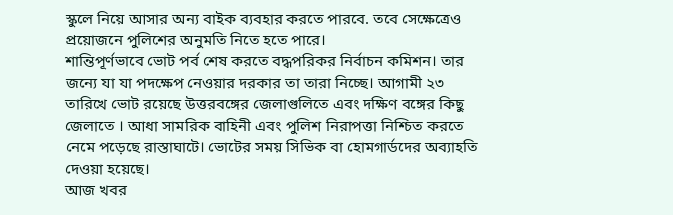স্কুলে নিয়ে আসার অন্য বাইক ব্যবহার করতে পারবে. তবে সেক্ষেত্রেও প্রয়োজনে পুলিশের অনুমতি নিতে হতে পারে।
শান্তিপূর্ণভাবে ভোট পর্ব শেষ করতে বদ্ধপরিকর নির্বাচন কমিশন। তার জন্যে যা যা পদক্ষেপ নেওয়ার দরকার তা তারা নিচ্ছে। আগামী ২৩ তারিখে ভোট রয়েছে উত্তরবঙ্গের জেলাগুলিতে এবং দক্ষিণ বঙ্গের কিছু জেলাতে । আধা সামরিক বাহিনী এবং পুলিশ নিরাপত্তা নিশ্চিত করতে নেমে পড়েছে রাস্তাঘাটে। ভোটের সময় সিভিক বা হোমগার্ডদের অব্যাহতি দেওয়া হয়েছে।
আজ খবর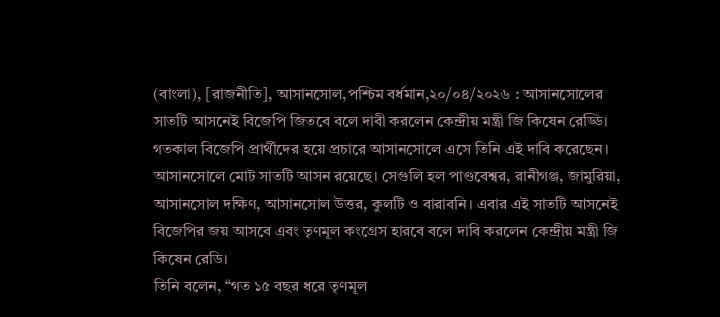(বাংলা), [রাজনীতি], আসানসোল,পশ্চিম বর্ধমান,২০/০৪/২০২৬ : আসানসোলের সাতটি আসনেই বিজেপি জিতবে বলে দাবী করলেন কেন্দ্রীয় মন্ত্রী জি কিষেন রেড্ডি। গতকাল বিজেপি প্রার্থীদের হয়ে প্রচারে আসানসোলে এসে তিনি এই দাবি করেছেন।
আসানসোলে মোট সাতটি আসন রয়েছে। সেগুলি হল পাণ্ডবেশ্বর, রানীগঞ্জ, জামুরিয়া, আসানসোল দক্ষিণ, আসানসোল উত্তর, কুলটি ও বারাবনি। এবার এই সাতটি আসনেই বিজেপির জয় আসবে এবং তৃণমূল কংগ্রেস হারবে বলে দাবি করলেন কেন্দ্রীয় মন্ত্রী জি কিষেন রেডি।
তিনি বলেন, “গত ১৫ বছর ধরে তৃণমূল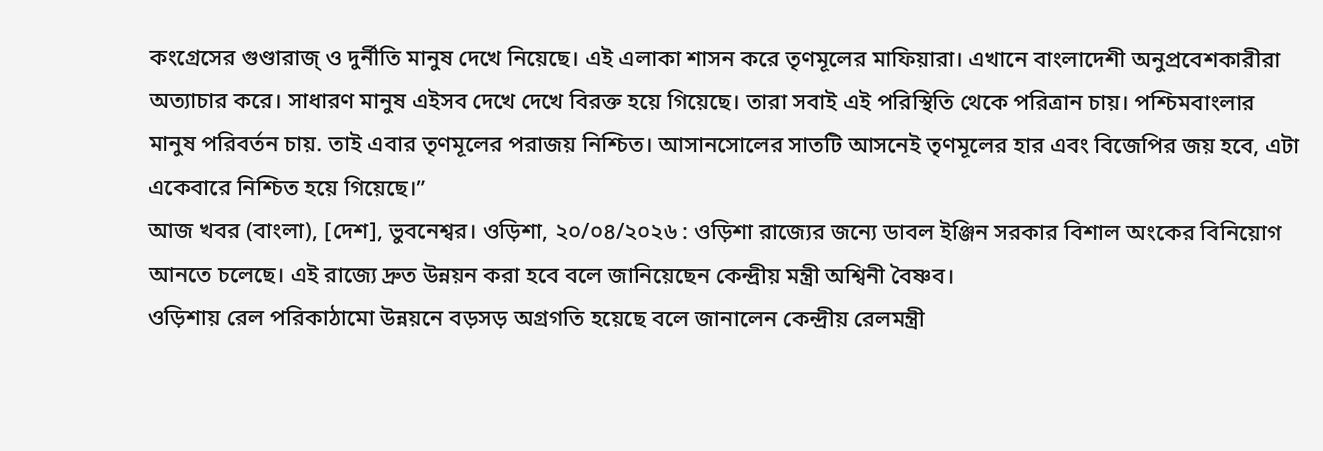কংগ্রেসের গুণ্ডারাজ্ ও দুর্নীতি মানুষ দেখে নিয়েছে। এই এলাকা শাসন করে তৃণমূলের মাফিয়ারা। এখানে বাংলাদেশী অনুপ্রবেশকারীরা অত্যাচার করে। সাধারণ মানুষ এইসব দেখে দেখে বিরক্ত হয়ে গিয়েছে। তারা সবাই এই পরিস্থিতি থেকে পরিত্রান চায়। পশ্চিমবাংলার মানুষ পরিবর্তন চায়. তাই এবার তৃণমূলের পরাজয় নিশ্চিত। আসানসোলের সাতটি আসনেই তৃণমূলের হার এবং বিজেপির জয় হবে, এটা একেবারে নিশ্চিত হয়ে গিয়েছে।”
আজ খবর (বাংলা), [দেশ], ভুবনেশ্বর। ওড়িশা, ২০/০৪/২০২৬ : ওড়িশা রাজ্যের জন্যে ডাবল ইঞ্জিন সরকার বিশাল অংকের বিনিয়োগ আনতে চলেছে। এই রাজ্যে দ্রুত উন্নয়ন করা হবে বলে জানিয়েছেন কেন্দ্রীয় মন্ত্রী অশ্বিনী বৈষ্ণব।
ওড়িশায় রেল পরিকাঠামো উন্নয়নে বড়সড় অগ্রগতি হয়েছে বলে জানালেন কেন্দ্রীয় রেলমন্ত্রী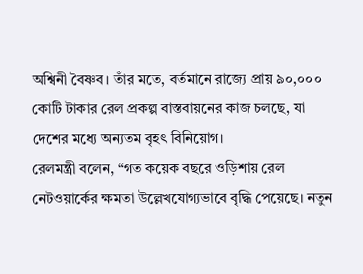অশ্বিনী বৈষ্ণব। তাঁর মতে, বর্তমানে রাজ্যে প্রায় ৯০,০০০ কোটি টাকার রেল প্রকল্প বাস্তবায়নের কাজ চলছে, যা দেশের মধ্যে অন্যতম বৃহৎ বিনিয়োগ।
রেলমন্ত্রী বলেন, “গত কয়েক বছরে ওড়িশায় রেল নেটওয়ার্কের ক্ষমতা উল্লেখযোগ্যভাবে বৃদ্ধি পেয়েছে। নতুন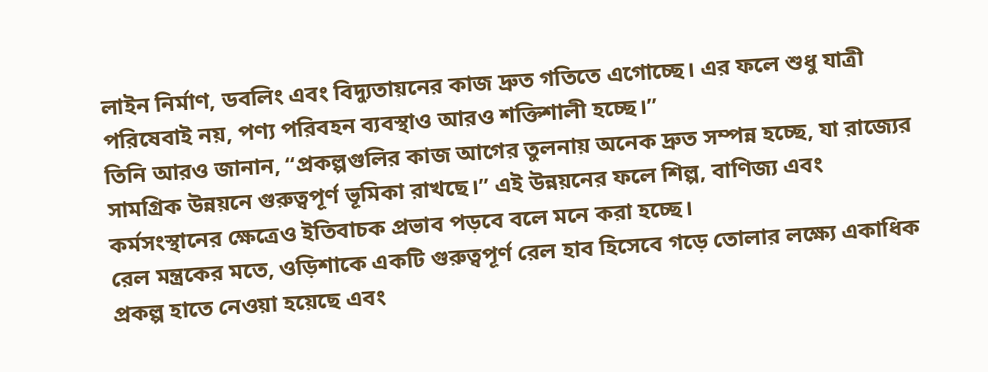লাইন নির্মাণ, ডবলিং এবং বিদ্যুতায়নের কাজ দ্রুত গতিতে এগোচ্ছে। এর ফলে শুধু যাত্রী পরিষেবাই নয়, পণ্য পরিবহন ব্যবস্থাও আরও শক্তিশালী হচ্ছে।”
তিনি আরও জানান, “প্রকল্পগুলির কাজ আগের তুলনায় অনেক দ্রুত সম্পন্ন হচ্ছে, যা রাজ্যের সামগ্রিক উন্নয়নে গুরুত্বপূর্ণ ভূমিকা রাখছে।” এই উন্নয়নের ফলে শিল্প, বাণিজ্য এবং কর্মসংস্থানের ক্ষেত্রেও ইতিবাচক প্রভাব পড়বে বলে মনে করা হচ্ছে।
রেল মন্ত্রকের মতে, ওড়িশাকে একটি গুরুত্বপূর্ণ রেল হাব হিসেবে গড়ে তোলার লক্ষ্যে একাধিক প্রকল্প হাতে নেওয়া হয়েছে এবং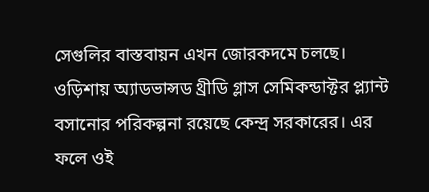সেগুলির বাস্তবায়ন এখন জোরকদমে চলছে। ওড়িশায় অ্যাডভান্সড থ্রীডি গ্লাস সেমিকন্ডাক্টর প্ল্যান্ট বসানোর পরিকল্পনা রয়েছে কেন্দ্র সরকারের। এর ফলে ওই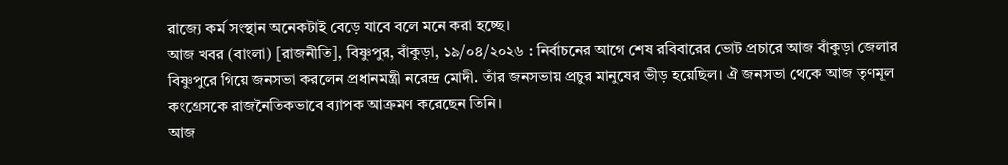রাজ্যে কর্ম সংস্থান অনেকটাই বেড়ে যাবে বলে মনে করা হচ্ছে।
আজ খবর (বাংলা) [রাজনীতি], বিষ্ণুপুর, বাঁকুড়া, ১৯/০৪/২০২৬ : নির্বাচনের আগে শেষ রবিবারের ভোট প্রচারে আজ বাঁকুড়া জেলার বিষ্ণুপুরে গিয়ে জনসভা করলেন প্রধানমন্ত্রী নরেন্দ্র মোদী. তাঁর জনসভায় প্রচুর মানুষের ভীড় হয়েছিল। ঐ জনসভা থেকে আজ তৃণমূল কংগ্রেসকে রাজনৈতিকভাবে ব্যাপক আক্রমণ করেছেন তিনি।
আজ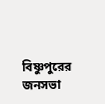বিষ্ণুপুরের জনসভা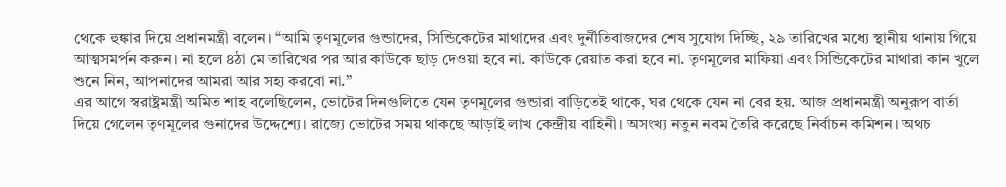থেকে হুঙ্কার দিয়ে প্রধানমন্ত্রী বলেন। “আমি তৃণমূলের গুন্ডাদের, সিন্ডিকেটের মাথাদের এবং দুর্নীতিবাজদের শেষ সুযোগ দিচ্ছি, ২৯ তারিখের মধ্যে স্থানীয় থানায় গিয়ে আত্মসমর্পন করুন। না হলে ৪ঠা মে তারিখের পর আর কাউকে ছাড় দেওয়া হবে না. কাউকে রেয়াত করা হবে না. তৃণমূলের মাফিয়া এবং সিন্ডিকেটের মাথারা কান খুলে শুনে নিন, আপনাদের আমরা আর সহ্য করবো না.”
এর আগে স্বরাষ্ট্রমন্ত্রী অমিত শাহ বলেছিলেন, ভোটের দিনগুলিতে যেন তৃণমূলের গুন্ডারা বাড়িতেই থাকে, ঘর থেকে যেন না বের হয়. আজ প্রধানমন্ত্রী অনুরূপ বার্তা দিয়ে গেলেন তৃণমূলের গুনাদের উদ্দেশ্যে। রাজ্যে ভোটের সময় থাকছে আড়াই লাখ কেন্দ্রীয় বাহিনী। অসংখ্য নতুন নবম তৈরি করেছে নির্বাচন কমিশন। অথচ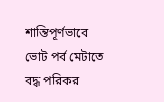শান্তিপূর্ণভাবে ভোট পর্ব মেটাতে বদ্ধ পরিকর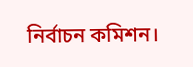নির্বাচন কমিশন।